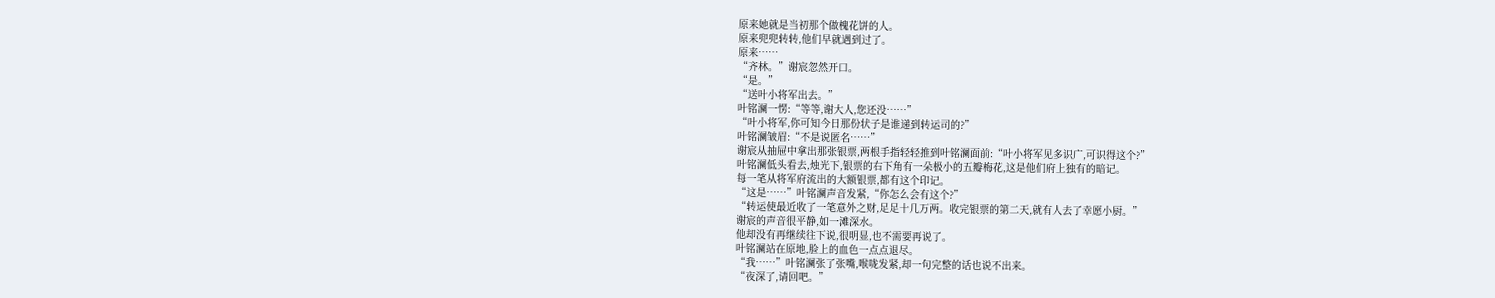原来她就是当初那个做槐花饼的人。
原来兜兜转转,他们早就遇到过了。
原来……
“齐林。”谢宸忽然开口。
“是。”
“送叶小将军出去。”
叶铭澜一愣:“等等,谢大人,您还没……”
“叶小将军,你可知今日那份状子是谁递到转运司的?”
叶铭澜皱眉:“不是说匿名……”
谢宸从抽屉中拿出那张银票,两根手指轻轻推到叶铭澜面前:“叶小将军见多识广,可识得这个?”
叶铭澜低头看去,烛光下,银票的右下角有一朵极小的五瓣梅花,这是他们府上独有的暗记。
每一笔从将军府流出的大额银票,都有这个印记。
“这是……”叶铭澜声音发紧,“你怎么会有这个?”
“转运使最近收了一笔意外之财,足足十几万两。收完银票的第二天,就有人去了幸愿小厨。”
谢宸的声音很平静,如一滩深水。
他却没有再继续往下说,很明显,也不需要再说了。
叶铭澜站在原地,脸上的血色一点点退尽。
“我……”叶铭澜张了张嘴,喉咙发紧,却一句完整的话也说不出来。
“夜深了,请回吧。”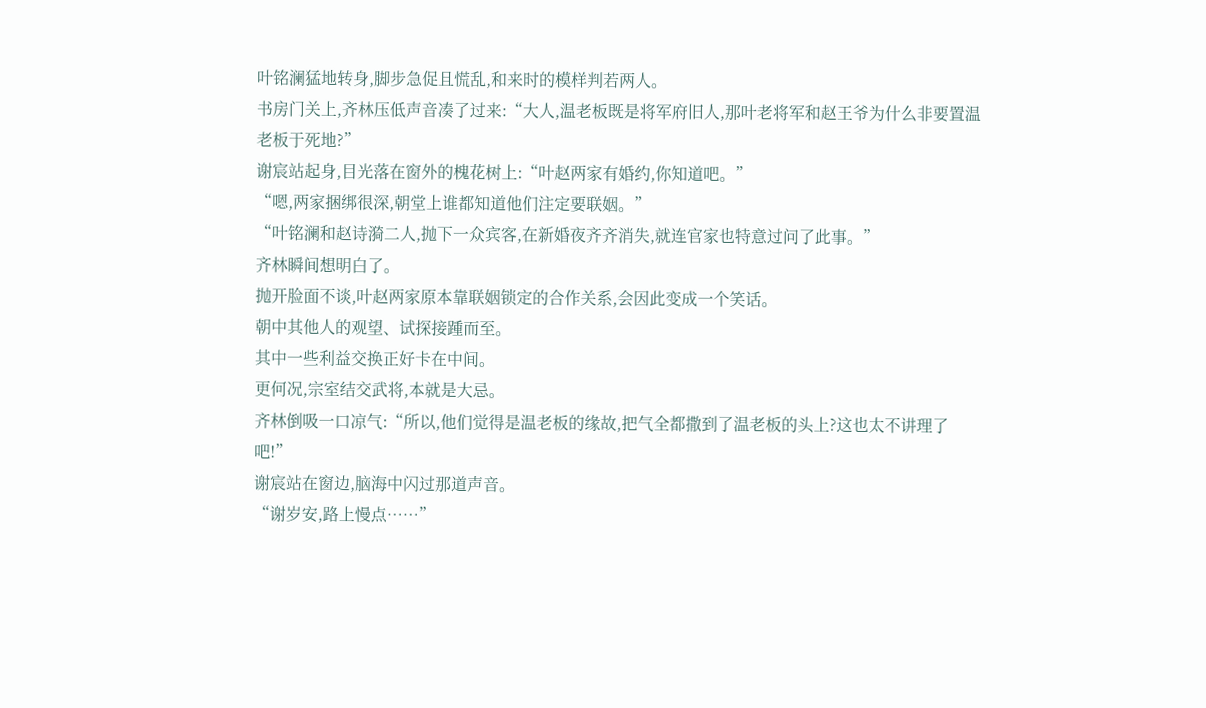叶铭澜猛地转身,脚步急促且慌乱,和来时的模样判若两人。
书房门关上,齐林压低声音凑了过来:“大人,温老板既是将军府旧人,那叶老将军和赵王爷为什么非要置温老板于死地?”
谢宸站起身,目光落在窗外的槐花树上:“叶赵两家有婚约,你知道吧。”
“嗯,两家捆绑很深,朝堂上谁都知道他们注定要联姻。”
“叶铭澜和赵诗漪二人,抛下一众宾客,在新婚夜齐齐消失,就连官家也特意过问了此事。”
齐林瞬间想明白了。
抛开脸面不谈,叶赵两家原本靠联姻锁定的合作关系,会因此变成一个笑话。
朝中其他人的观望、试探接踵而至。
其中一些利益交换正好卡在中间。
更何况,宗室结交武将,本就是大忌。
齐林倒吸一口凉气:“所以,他们觉得是温老板的缘故,把气全都撒到了温老板的头上?这也太不讲理了吧!”
谢宸站在窗边,脑海中闪过那道声音。
“谢岁安,路上慢点……”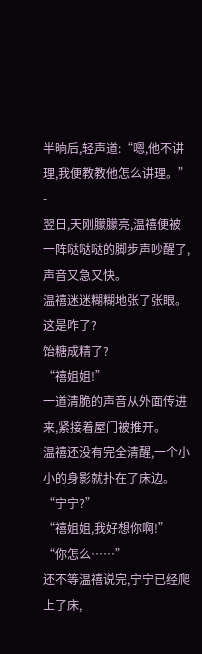半晌后,轻声道:“嗯,他不讲理,我便教教他怎么讲理。”
-
翌日,天刚朦朦亮,温禧便被一阵哒哒哒的脚步声吵醒了,声音又急又快。
温禧迷迷糊糊地张了张眼。
这是咋了?
饴糖成精了?
“禧姐姐!”
一道清脆的声音从外面传进来,紧接着屋门被推开。
温禧还没有完全清醒,一个小小的身影就扑在了床边。
“宁宁?”
“禧姐姐,我好想你啊!”
“你怎么……”
还不等温禧说完,宁宁已经爬上了床,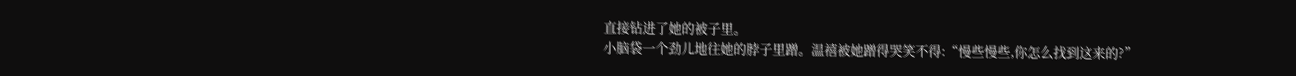直接钻进了她的被子里。
小脑袋一个劲儿地往她的脖子里蹭。温禧被她蹭得哭笑不得:“慢些慢些,你怎么找到这来的?”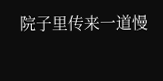院子里传来一道慢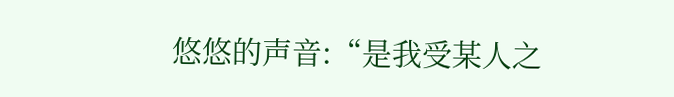悠悠的声音:“是我受某人之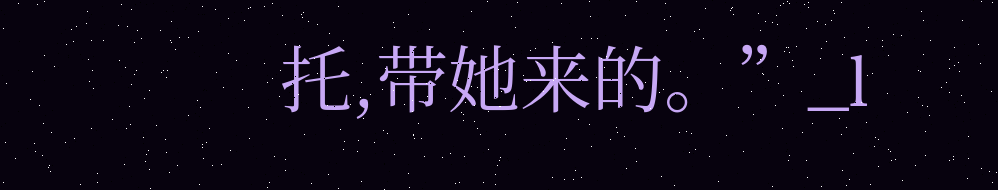托,带她来的。”_l